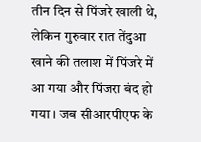तीन दिन से पिंजरे खाली थे, लेकिन गुरुवार रात तेंदुआ खाने की तलाश में पिंजरे में आ गया और पिंजरा बंद हो गया। जब सीआरपीएफ के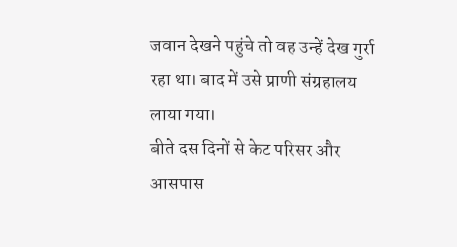जवान देखने पहुंचे तो वह उन्हें देख गुर्रा रहा था। बाद में उसे प्राणी संग्रहालय लाया गया।
बीते दस दिनों से केट परिसर और आसपास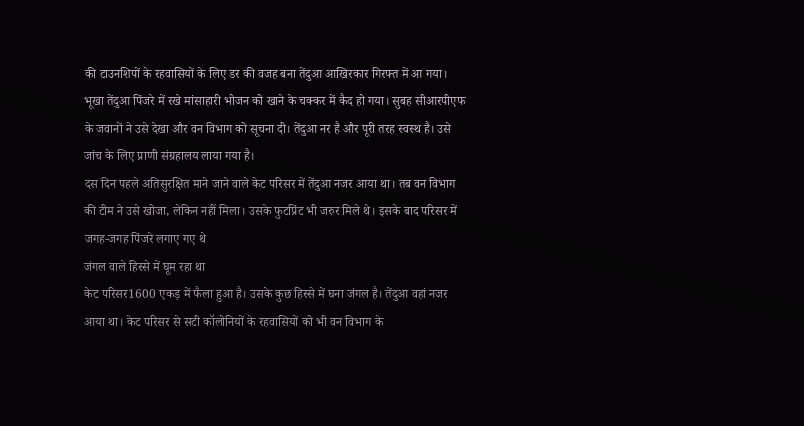की टाउनशिपों के रहवासियों के लिए डर की वजह बना तेंदुआ आखिरकार गिरफ्त में आ गया। भूखा तेंदुआ पिंजरे में रखे मांसाहारी भोजन को खाने के चक्कर में कैद हो गया। सुबह सीआरपीएफ के जवानों ने उसे देखा और वन विभाग को सूचना दी। तेंदुआ नर है और पूरी तरह स्वस्थ है। उसे जांच के लिए प्राणी संग्रहालय लाया गया है।
दस दिन पहले अतिसुरक्षित माने जाने वाले केट परिसर में तेंदुआ नजर आया था। तब वन विभाग की टीम ने उसे खोजा, लेकिन नहीं मिला। उसके फुटप्रिंट भी जरुर मिले थे। इसके बाद परिसर में जगह-जगह पिंजरे लगाए गए थे
जंगल वाले हिस्से में घूम रहा था
केट परिसर1600 एकड़ में फैला हुआ है। उसके कुछ हिस्से में घना जंगल है। तेंदुआ वहां नजर आया था। केट परिसर से सटी कॉलोनियों के रहवासियों को भी वन विभाग के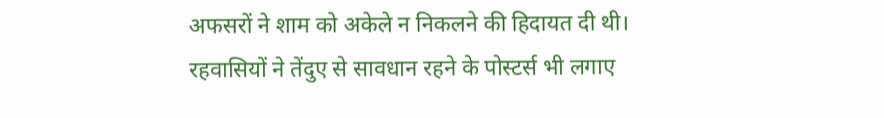अफसरों ने शाम को अकेले न निकलने की हिदायत दी थी। रहवासियों ने तेंदुए से सावधान रहने के पोस्टर्स भी लगाए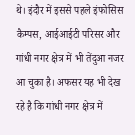थे। इंदौर में इससे पहले इंफोसिस कैम्पस, आईआईटी परिसर और गांधी नगर क्षेत्र में भी तेंदुआ नजर आ चुका है। अफसर यह भी देख रहे है कि गांधी नगर क्षेत्र में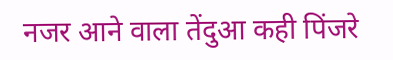नजर आने वाला तेंदुआ कही पिंजरे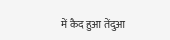में कैद हुआ तेंदुआ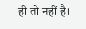ही तो नहीं है।